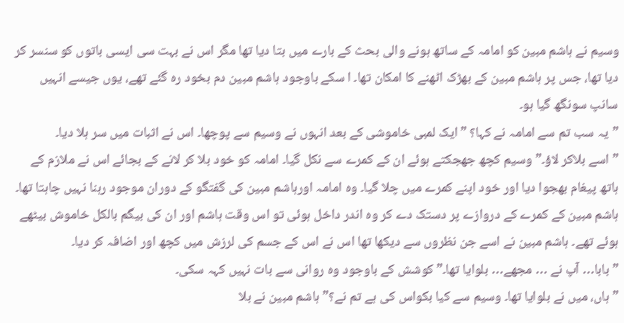وسیم نے ہاشم مبین کو امامہ کے ساتھ ہونے والی بحث کے بارے میں بتا دیا تھا مگر اس نے بہت سی ایسی باتوں کو سنسر کر دیا تھا، جس پر ہاشم مبین کے بھڑک اٹھنے کا امکان تھا۔ ا سکے باوجود ہاشم مبین دم بخود رہ گئے تھے، یوں جیسے انہیں سانپ سونگھ گیا ہو۔
”یہ سب تم سے امامہ نے کہا؟ ” ایک لمبی خاموشی کے بعد انہوں نے وسیم سے پوچھا۔ اس نے اثبات میں سر ہلا دیا۔
”اسے بلاکر لاؤ۔” وسیم کچھ جھجکتے ہوئے ان کے کمرے سے نکل گیا۔ امامہ کو خود بلا کر لانے کے بجائے اس نے ملازم کے ہاتھ پیغام بھجوا دیا اور خود اپنے کمرے میں چلا گیا۔ وہ امامہ اورہاشم مبین کی گفتگو کے دوران موجود رہنا نہیں چاہتا تھا۔
ہاشم مبین کے کمرے کے دروازے پر دستک دے کر وہ اندر داخل ہوئی تو اس وقت ہاشم اور ان کی بیگم بالکل خاموش بیٹھے ہوئے تھے۔ ہاشم مبین نے اسے جن نظروں سے دیکھا تھا اس نے اس کے جسم کی لرزش میں کچھ اور اضافہ کر دیا۔
”بابا… آپ نے … مجھے… بلوایا تھا۔” کوشش کے باوجود وہ روانی سے بات نہیں کہہ سکی۔
”ہاں، میں نے بلوایا تھا۔ وسیم سے کیا بکواس کی ہے تم نے؟” ہاشم مبین نے بلا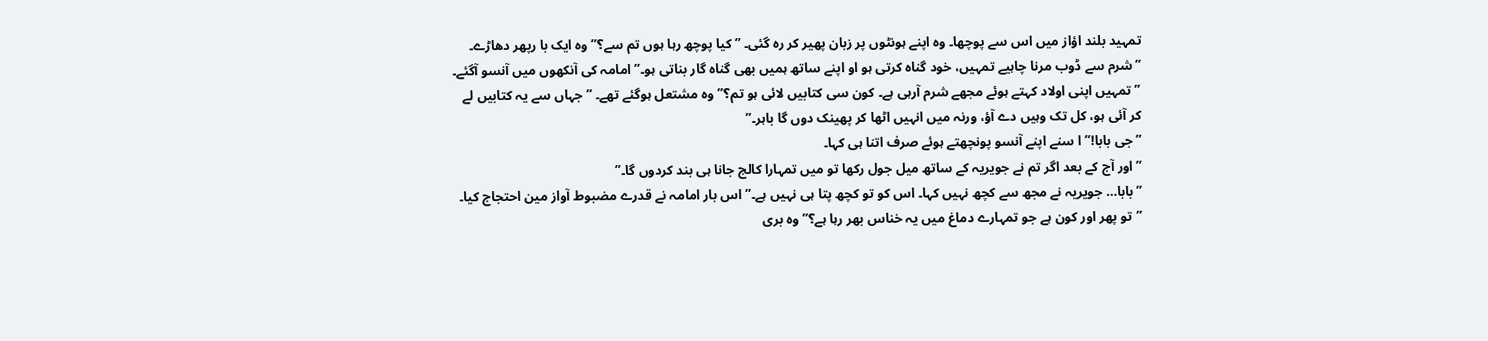تمہید بلند اؤاز میں اس سے پوچھا۔ وہ اپنے ہونٹوں پر زبان پھیر کر رہ گئی۔ ”کیا پوچھ رہا ہوں تم سے؟” وہ ایک با رپھر دھاڑے۔ ”شرم سے ڈوب مرنا چاہیے تمہیں، خود گناہ کرتی ہو او اپنے ساتھ ہمیں بھی گناہ گار بناتی ہو۔” امامہ کی آنکھوں میں آنسو آگئے۔ ”تمہیں اپنی اولاد کہتے ہوئے مجھے شرم آرہی ہے۔ کون سی کتابیں لائی ہو تم؟” وہ مشتعل ہوگئے تھے۔ ”جہاں سے یہ کتابیں لے کر آئی ہو، کل تک وہیں دے آؤ، ورنہ میں انہیں اٹھا کر پھینک دوں گا باہر۔”
”جی بابا!” ا سنے اپنے آنسو پونچھتے ہوئے صرف اتنا ہی کہا۔
”اور آج کے بعد اگر تم نے جویریہ کے ساتھ میل جول رکھا تو میں تمہارا کالج جانا ہی بند کردوں گا۔”
”بابا… جویریہ نے مجھ سے کچھ نہیں کہا۔ اس کو تو کچھ پتا ہی نہیں ہے۔” اس بار امامہ نے قدرے مضبوط آواز مین احتجاج کیا۔
”تو پھر اور کون ہے جو تمہارے دماغ میں یہ خناس بھر رہا ہے؟”وہ بری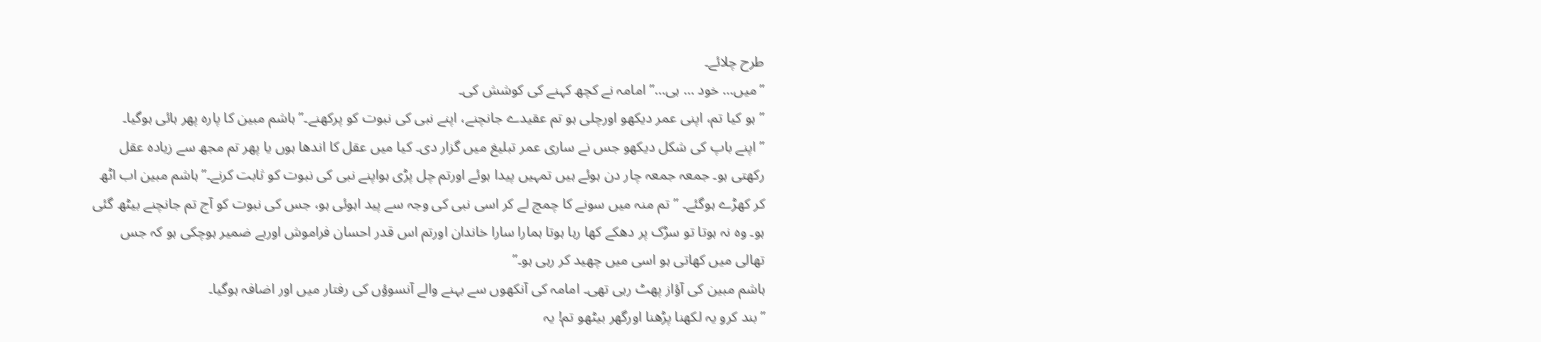طرح چلائے۔
”میں… خود … ہی…” امامہ نے کچھ کہنے کی کوشش کی۔
”ہو کیا تم، اپنی عمر دیکھو اورچلی ہو تم عقیدے جانچنے، اپنے نبی کی نبوت کو پرکھنے۔” ہاشم مبین کا پارہ پھر ہائی ہوگیا۔ ”اپنے باپ کی شکل دیکھو جس نے ساری عمر تبلیغ میں گزار دی۔ کیا میں عقل کا اندھا ہوں یا پھر تم مجھ سے زیادہ عقل رکھتی ہو۔ جمعہ جمعہ چار دن ہوئے ہیں تمہیں پیدا ہوئے اورتم چل پڑی ہواپنے نبی کی نبوت کو ثابت کرنے۔” ہاشم مبین اب اٹھ کر کھڑے ہوگئے۔ ”تم منہ میں سونے کا چمچ لے کر اسی نبی کی وجہ سے پید اہوئی ہو، جس کی نبوت کو آج تم جانچنے بیٹھ گئی ہو۔ وہ نہ ہوتا تو سڑک پر دھکے کھا رہا ہوتا ہمارا سارا خاندان اورتم اس قدر احسان فراموش اوربے ضمیر ہوچکی ہو کہ جس تھالی میں کھاتی ہو اسی میں چھید کر رہی ہو۔”
ہاشم مبین کی آؤاز پھٹ رہی تھی۔ امامہ کی آنکھوں سے بہنے والے آنسوؤں کی رفتار میں اور اضافہ ہوگیا۔
”بند کرو یہ لکھنا پڑھنا اورگھر بیٹھو تم! یہ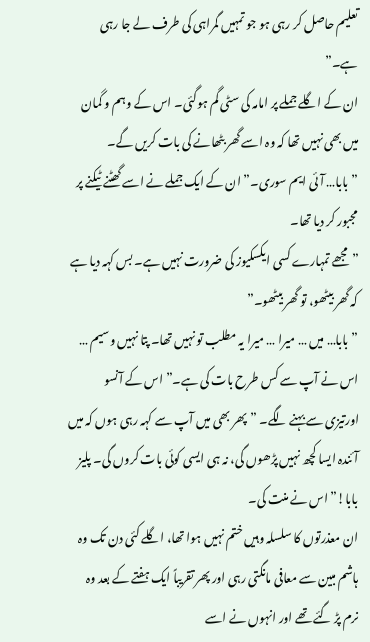تعلیم حاصل کر رہی ہو جو تمہیں گمراہی کی طرف لے جا رہی ہے۔”
ان کے اگلے جملے پر امامہ کی سٹی گم ہوگئی۔ اس کے وہم و گمان میں بھی نہیں تھا کہ وہ اسے گھر بٹھانے کی بات کریں گے۔
”بابا… آئی ایم سوری۔” ان کے ایک جملے نے اسے گھٹنے ٹیکنے پر مجبور کر دیا تھا۔
”مجھے تمہارے کسی ایکسکیوز کی ضرورت نہیں ہے۔ بس کہہ دیا ہے کہ گھر بیٹھو، تو گھر بیٹھو۔”
”بابا… میں … میرا … میرا یہ مطلب تو نہیں تھا۔ پتا نہیں وسیم … اس نے آپ سے کس طرح بات کی ہے۔” اس کے آنسو اورتیزی سے بہنے لگے۔ ”پھر بھی میں آپ سے کہہ رہی ہوں کہ میں آئندہ ایسا کچھ نہیں پڑھوں گی، نہ ہی ایسی کوئی بات کروں گی۔ پلیز بابا!” اس نے منت کی۔
ان معذرتوں کا سلسلہ وہیں ختم نہیں ہوا تھا، اگلے کئی دن تک وہ ہاشم مبین سے معافی مانگتی رہی اور پھر تقریباً ایک ہفتے کے بعد وہ نرم پڑ گئے تھے اور انہوں نے اسے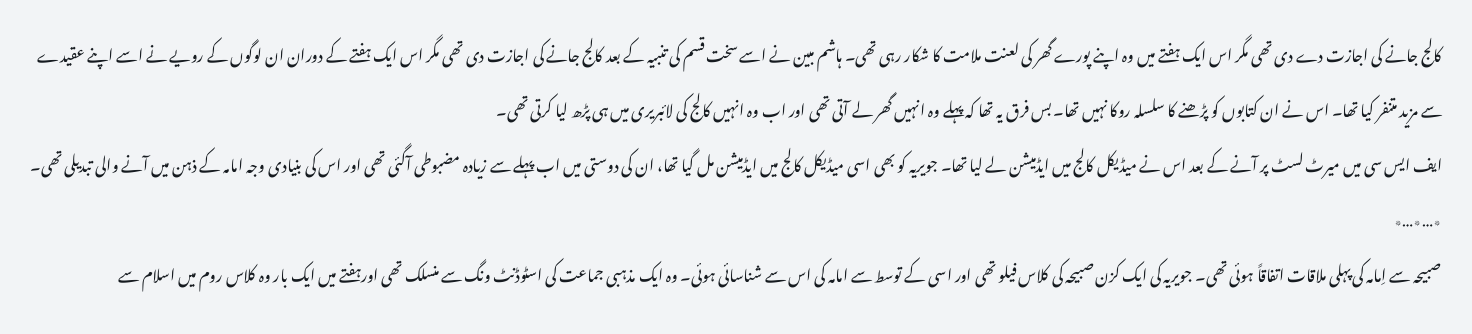کالج جانے کی اجازت دے دی تھی مگر اس ایک ہفتے میں وہ اپنے پورے گھر کی لعنت ملامت کا شکار رہی تھی۔ ہاشم مبین نے اسے سخت قسم کی تنبیہ کے بعد کالج جانے کی اجازت دی تھی مگر اس ایک ہفتے کے دوران ان لوگوں کے رویے نے اسے اپنے عقیدے سے مزید متنفر کیا تھا۔ اس نے ان کتابوں کو پڑھنے کا سلسلہ روکا نہیں تھا۔ بس فرق یہ تھا کہ پہلے وہ انہیں گھر لے آتی تھی اور اب وہ انہیں کالج کی لائبریری میں ہی پڑھ لیا کرتی تھی۔
ایف ایس سی میں میرٹ لسٹ پر آنے کے بعد اس نے میڈیکل کالج میں ایڈمیشن لے لیا تھا۔ جویریہ کو بھی اسی میڈیکل کالج میں ایڈمیشن مل گیا تھا، ان کی دوستی میں اب پہلے سے زیادہ مضبوطی آگئی تھی اور اس کی بنیادی وجہ امامہ کے ذہن میں آنے والی تبدیلی تھی۔
٭…٭…٭
صبیحہ سے اِمامہ کی پہلی ملاقات اتفاقاً ہوئی تھی۔ جویریہ کی ایک کزن صبیحہ کی کلاس فیلو تھی اور اسی کے توسط سے امامہ کی اس سے شناسائی ہوئی۔ وہ ایک مذہبی جماعت کی اسٹوڈنٹ ونگ سے منسلک تھی اورہفتے میں ایک بار وہ کلاس روم میں اسلام سے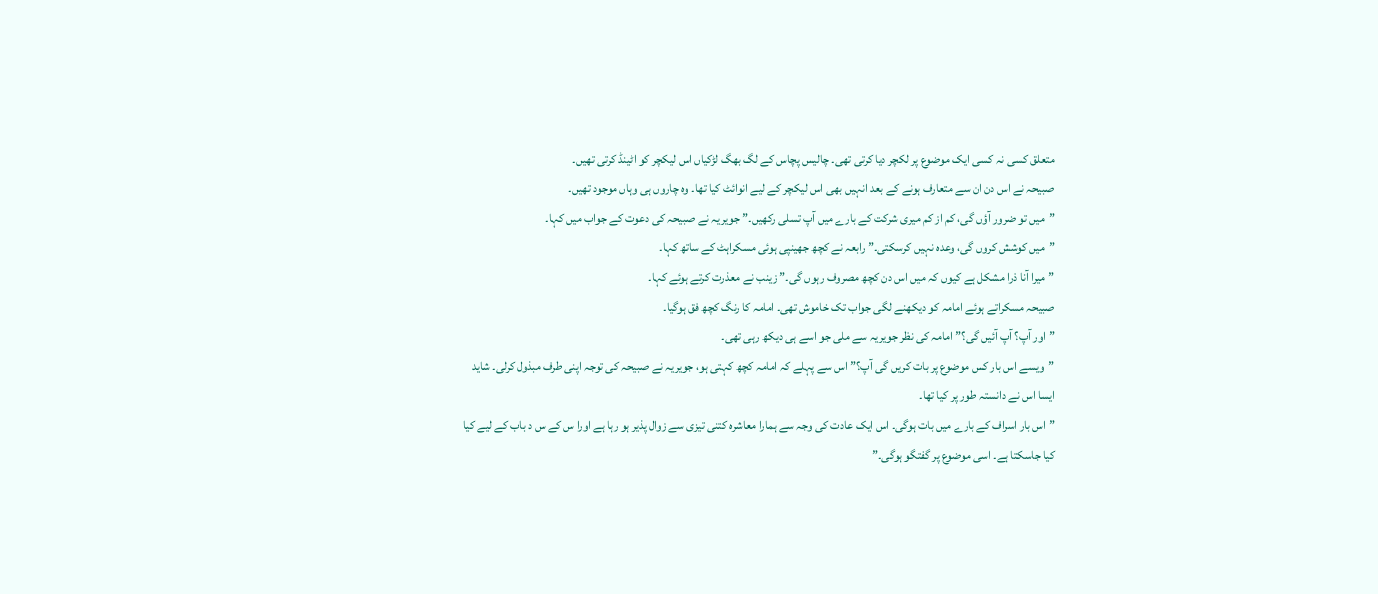متعلق کسی نہ کسی ایک موضوع پر لکچر دیا کرتی تھی۔ چالیس پچاس کے لگ بھگ لڑکیاں اس لیکچر کو اٹینڈ کرتی تھیں۔
صبیحہ نے اس دن ان سے متعارف ہونے کے بعد انہیں بھی اس لیکچر کے لیے انوائٹ کیا تھا۔ وہ چاروں ہی وہاں موجود تھیں۔
”میں تو ضرور آؤں گی، کم از کم میری شرکت کے بارے میں آپ تسلی رکھیں۔” جویریہ نے صبیحہ کی دعوت کے جواب میں کہا۔
”میں کوشش کروں گی، وعدہ نہیں کرسکتی۔” رابعہ نے کچھ جھینپی ہوئی مسکراہٹ کے ساتھ کہا۔
”میرا آنا ذرا مشکل ہے کیوں کہ میں اس دن کچھ مصروف رہوں گی۔” زینب نے معذرت کرتے ہوئے کہا۔
صبیحہ مسکراتے ہوئے امامہ کو دیکھنے لگی جواب تک خاموش تھی۔ امامہ کا رنگ کچھ فق ہوگیا۔
”اور آپ؟ آپ آئیں گی؟” امامہ کی نظر جویریہ سے ملی جو اسے ہی دیکھ رہی تھی۔
”ویسے اس بار کس موضوع پر بات کریں گی آپ؟” اس سے پہلے کہ امامہ کچھ کہتی ہو، جویریہ نے صبیحہ کی توجہ اپنی طرف مبذول کرلی۔ شاید ایسا اس نے دانستہ طور پر کیا تھا۔
”اس بار اسراف کے بارے میں بات ہوگی۔ اس ایک عادت کی وجہ سے ہمارا معاشرہ کتنی تیزی سے زوال پذیر ہو رہا ہے اورا س کے س د باب کے لیے کیا کیا جاسکتا ہے۔ اسی موضوع پر گفتگو ہوگی۔”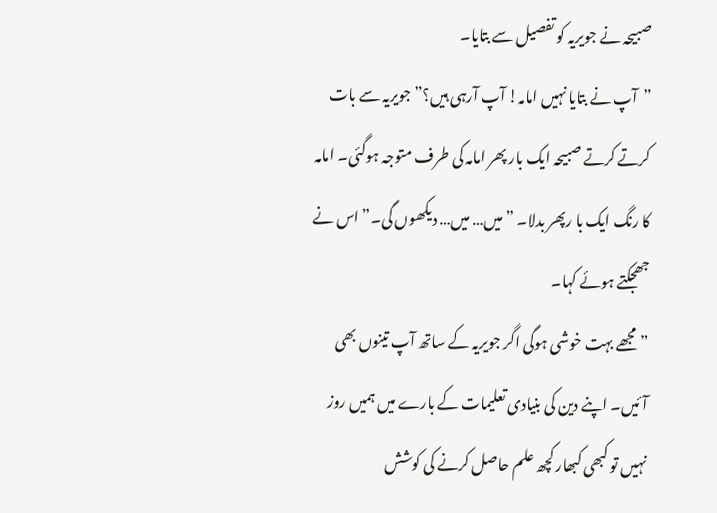صبیحہ نے جویریہ کو تفصیل سے بتایا۔
”آپ نے بتایا نہیں امامہ! آپ آرہی ہیں؟” جویریہ سے بات کرتے کرتے صبیحہ ایک بار پھر امامہ کی طرف متوجہ ہوگئی۔ امامہ کا رنگ ایک با رپھر بدلا۔ ”میں… میں… دیکھوں گی۔” اس نے جھجکتے ہوئے کہا۔
”مجھے بہت خوشی ہوگی اگر جویریہ کے ساتھ آپ تینوں بھی آئیں۔ اپنے دین کی بنیادی تعلیمات کے بارے میں ہمیں روز نہیں تو کبھی کبھار کچھ علم حاصل کرنے کی کوشش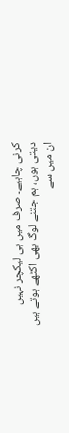کرنی چاہیے۔ صرف میں ہی لیکچر نہیں دیتی ہوں، ہم جتنے لوگ بھی اکٹھے ہوتے ہیں ان میں سے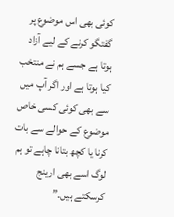کوئی بھی اس موضوع پر گفتگو کرنے کے لیے آزاد ہوتا ہے جسے ہم نے منتخب کیا ہوتا ہے اور اگر آپ میں سے بھی کوئی کسی خاص موضوع کے حوالے سے بات کرنا یا کچھ بتانا چاہے تو ہم لوگ اسے بھی ارینج کرسکتے ہیں۔”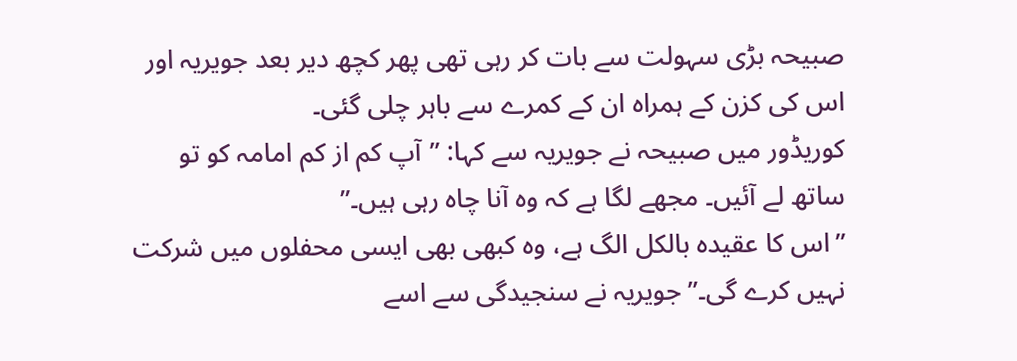صبیحہ بڑی سہولت سے بات کر رہی تھی پھر کچھ دیر بعد جویریہ اور اس کی کزن کے ہمراہ ان کے کمرے سے باہر چلی گئی۔
کوریڈور میں صبیحہ نے جویریہ سے کہا: ”آپ کم از کم امامہ کو تو ساتھ لے آئیں۔ مجھے لگا ہے کہ وہ آنا چاہ رہی ہیں۔”
”اس کا عقیدہ بالکل الگ ہے، وہ کبھی بھی ایسی محفلوں میں شرکت نہیں کرے گی۔” جویریہ نے سنجیدگی سے اسے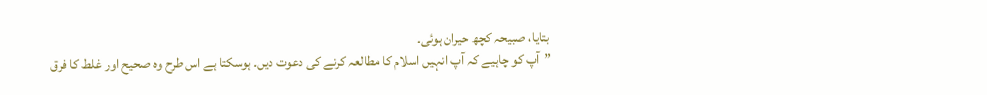بتایا، صبیحہ کچھ حیران ہوئی۔
”آپ کو چاہیے کہ آپ انہیں اسلام کا مطالعہ کرنے کی دعوت دیں۔ ہوسکتا ہے اس طرح وہ صحیح اور غلط کا فرق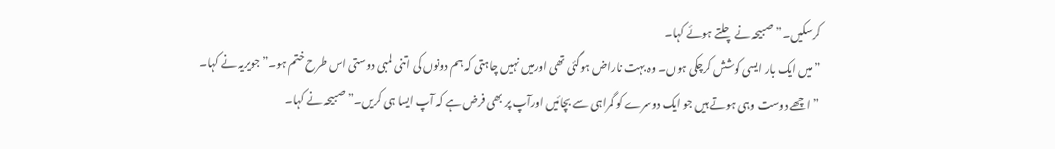کرسکیں۔” صبیحہ نے چلتے ہوئے کہا۔
”میں ایک بار ایسی کوشش کرچکی ہوں۔ وہ بہت ناراض ہوگئی تھی اورمیں نہیں چاہتی کہ ہم دونوں کی اتنی لمبی دوستی اس طرح ختم ہو۔” جویریہ نے کہا۔
”اچھے دوست وہی ہوتے ہیں جو ایک دوسرے کو گمراہی سے بچائیں اورآپ پر بھی فرض ہے کہ آپ ایسا ہی کریں۔” صبیحہ نے کہا۔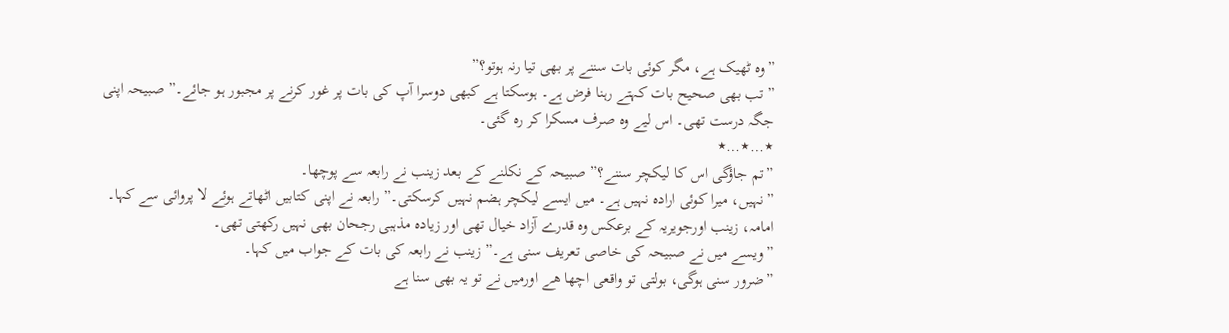”وہ ٹھیک ہے، مگر کوئی بات سننے پر بھی تیا رنہ ہوتو؟”
”تب بھی صحیح بات کہتے رہنا فرض ہے۔ ہوسکتا ہے کبھی دوسرا آپ کی بات پر غور کرنے پر مجبور ہو جائے۔” صبیحہ اپنی جگہ درست تھی۔ اس لیے وہ صرف مسکرا کر رہ گئی۔
٭…٭…٭
”تم جاؤگی اس کا لیکچر سننے؟” صبیحہ کے نکلنے کے بعد زینب نے رابعہ سے پوچھا۔
”نہیں، میرا کوئی ارادہ نہیں ہے۔ میں ایسے لیکچر ہضم نہیں کرسکتی۔” رابعہ نے اپنی کتابیں اٹھاتے ہوئے لا پروائی سے کہا۔ امامہ، زینب اورجویریہ کے برعکس وہ قدرے آزاد خیال تھی اور زیادہ مذہبی رجحان بھی نہیں رکھتی تھی۔
”ویسے میں نے صبیحہ کی خاصی تعریف سنی ہے۔” زینب نے رابعہ کی بات کے جواب میں کہا۔
”ضرور سنی ہوگی، بولتی تو واقعی اچھا ھے اورمیں نے تو یہ بھی سنا ہے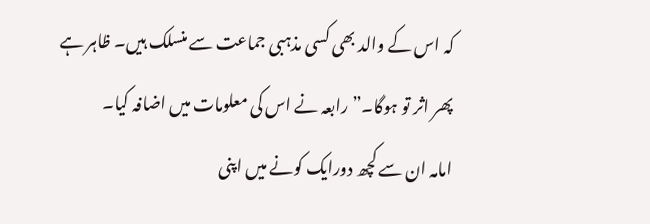کہ اس کے والد بھی کسی مذہبی جماعت سے منسلک ہیں۔ ظاہر ہے پھر اثر تو ہوگا۔” رابعہ نے اس کی معلومات میں اضافہ کیا۔
امامہ ان سے کچھ دورایک کونے میں اپنی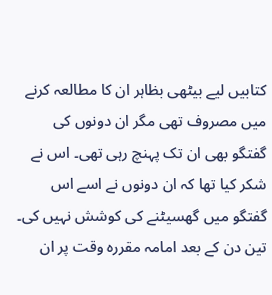کتابیں لیے بیٹھی بظاہر ان کا مطالعہ کرنے میں مصروف تھی مگر ان دونوں کی گفتگو بھی ان تک پہنچ رہی تھی۔ اس نے شکر کیا تھا کہ ان دونوں نے اسے اس گفتگو میں گھسیٹنے کی کوشش نہیں کی۔
تین دن کے بعد امامہ مقررہ وقت پر ان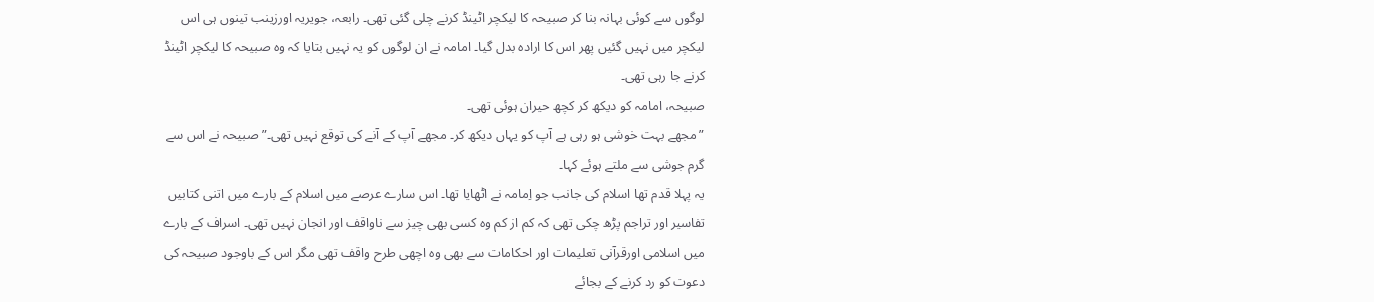لوگوں سے کوئی بہانہ بنا کر صبیحہ کا لیکچر اٹینڈ کرنے چلی گئی تھی۔ رابعہ، جویریہ اورزینب تینوں ہی اس لیکچر میں نہیں گئیں پھر اس کا ارادہ بدل گیا۔ امامہ نے ان لوگوں کو یہ نہیں بتایا کہ وہ صبیحہ کا لیکچر اٹینڈ کرنے جا رہی تھی۔
صبیحہ، امامہ کو دیکھ کر کچھ حیران ہوئی تھی۔
”مجھے بہت خوشی ہو رہی ہے آپ کو یہاں دیکھ کر۔ مجھے آپ کے آنے کی توقع نہیں تھی۔” صبیحہ نے اس سے گرم جوشی سے ملتے ہوئے کہا۔
یہ پہلا قدم تھا اسلام کی جانب جو اِمامہ نے اٹھایا تھا۔ اس سارے عرصے میں اسلام کے بارے میں اتنی کتابیں تفاسیر اور تراجم پڑھ چکی تھی کہ کم از کم وہ کسی بھی چیز سے ناواقف اور انجان نہیں تھی۔ اسراف کے بارے میں اسلامی اورقرآنی تعلیمات اور احکامات سے بھی وہ اچھی طرح واقف تھی مگر اس کے باوجود صبیحہ کی دعوت کو رد کرنے کے بجائے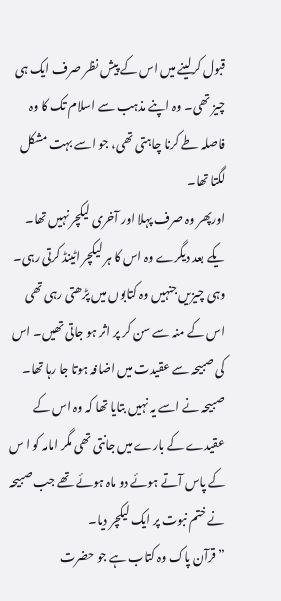قبول کرلینے میں اس کے پیش نظر صرف ایک ہی چیز تھی۔ وہ اپنے مذہب سے اسلام تک کا وہ فاصلہ طے کرنا چاہتی تھی، جو اسے بہت مشکل لگتا تھا۔
اورپھر وہ صرف پہلا اور آخری لیکچر نہیں تھا۔ یکے بعد دیگرے وہ اس کا ہر لیکچر اٹینڈ کرتی رہی۔ وہی چیزیں جنہیں وہ کتابوں میں پڑھتی رہی تھی اس کے منہ سے سن کر پر اثر ہو جاتی تھیں۔ اس کی صبیحہ سے عقیدت میں اضافہ ہوتا جا رہا تھا۔ صبیحہ نے اسے یہ نہیں بتایا تھا کہ وہ اس کے عقیدے کے بارے میں جانتی تھی مگر امامہ کو ا س کے پاس آتے ہوئے دو ماہ ہوئے تھے جب صبیحہ نے ختم نبوت پر ایک لیکچر دیا۔
”قرآن پاک وہ کتاب ہے جو حضرت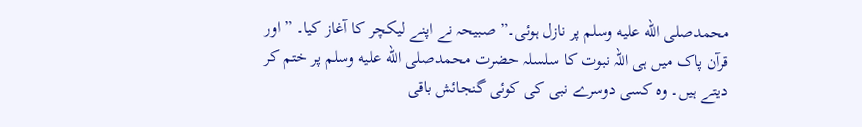محمدصلى الله عليه وسلم پر نازل ہوئی۔” صبیحہ نے اپنے لیکچر کا آغاز کیا۔ ”اور قرآن پاک میں ہی اللہ نبوت کا سلسلہ حضرت محمدصلى الله عليه وسلم پر ختم کر دیتے ہیں۔ وہ کسی دوسرے نبی کی کوئی گنجائش باقی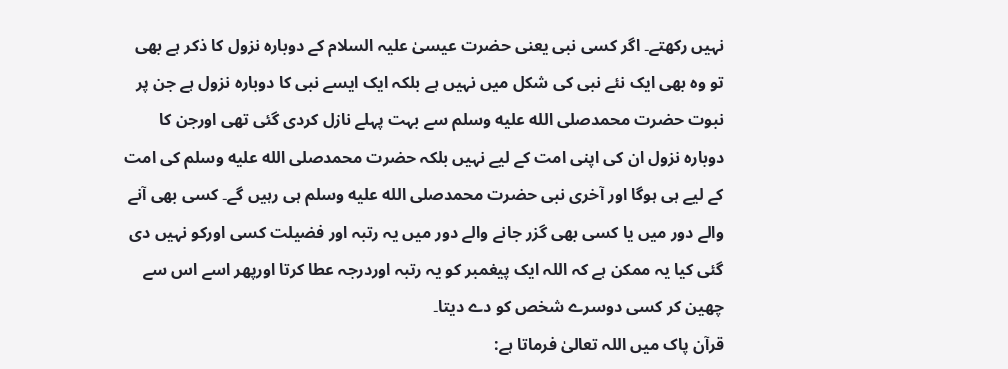نہیں رکھتے۔ اگر کسی نبی یعنی حضرت عیسیٰ علیہ السلام کے دوبارہ نزول کا ذکر ہے بھی تو وہ بھی ایک نئے نبی کی شکل میں نہیں ہے بلکہ ایک ایسے نبی کا دوبارہ نزول ہے جن پر نبوت حضرت محمدصلى الله عليه وسلم سے بہت پہلے نازل کردی گئی تھی اورجن کا دوبارہ نزول ان کی اپنی امت کے لیے نہیں بلکہ حضرت محمدصلى الله عليه وسلم کی امت کے لیے ہی ہوگا اور آخری نبی حضرت محمدصلى الله عليه وسلم ہی رہیں گے۔ کسی بھی آنے والے دور میں یا کسی بھی گزر جانے والے دور میں یہ رتبہ اور فضیلت کسی اورکو نہیں دی گئی کیا یہ ممکن ہے کہ اللہ ایک پیغمبر کو یہ رتبہ اوردرجہ عطا کرتا اورپھر اسے اس سے چھین کر کسی دوسرے شخص کو دے دیتا۔
قرآن پاک میں اللہ تعالیٰ فرماتا ہے: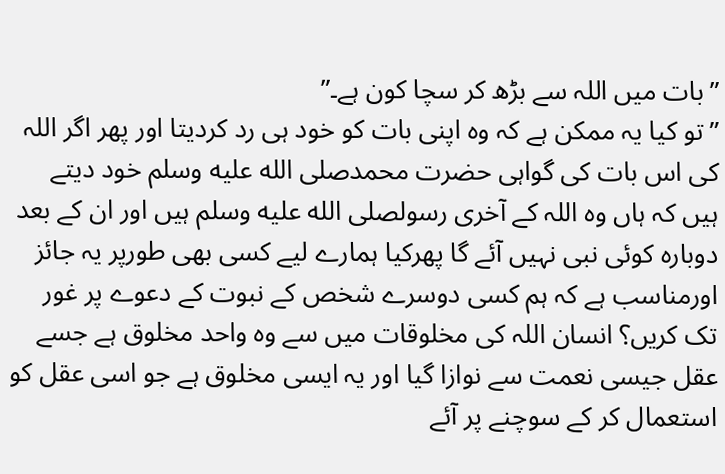”بات میں اللہ سے بڑھ کر سچا کون ہے۔”
”تو کیا یہ ممکن ہے کہ وہ اپنی بات کو خود ہی رد کردیتا اور پھر اگر اللہ کی اس بات کی گواہی حضرت محمدصلى الله عليه وسلم خود دیتے ہیں کہ ہاں وہ اللہ کے آخری رسولصلى الله عليه وسلم ہیں اور ان کے بعد دوبارہ کوئی نبی نہیں آئے گا پھرکیا ہمارے لیے کسی بھی طورپر یہ جائز اورمناسب ہے کہ ہم کسی دوسرے شخص کے نبوت کے دعوے پر غور تک کریں؟ انسان اللہ کی مخلوقات میں سے وہ واحد مخلوق ہے جسے عقل جیسی نعمت سے نوازا گیا اور یہ ایسی مخلوق ہے جو اسی عقل کو استعمال کر کے سوچنے پر آئے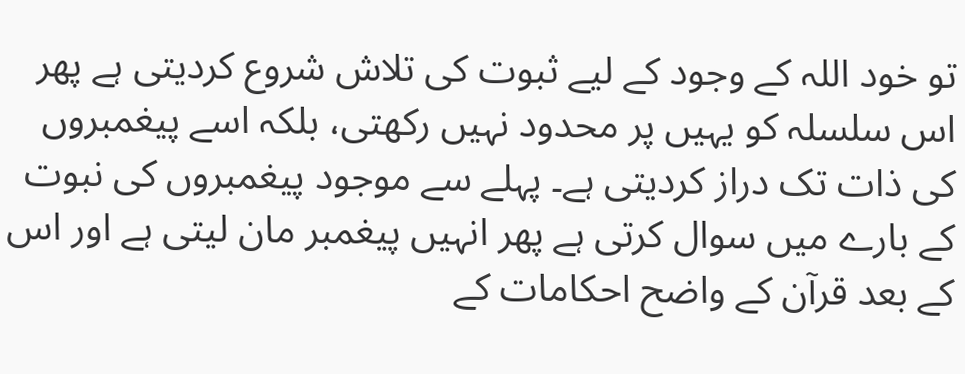تو خود اللہ کے وجود کے لیے ثبوت کی تلاش شروع کردیتی ہے پھر اس سلسلہ کو یہیں پر محدود نہیں رکھتی، بلکہ اسے پیغمبروں کی ذات تک دراز کردیتی ہے۔ پہلے سے موجود پیغمبروں کی نبوت کے بارے میں سوال کرتی ہے پھر انہیں پیغمبر مان لیتی ہے اور اس کے بعد قرآن کے واضح احکامات کے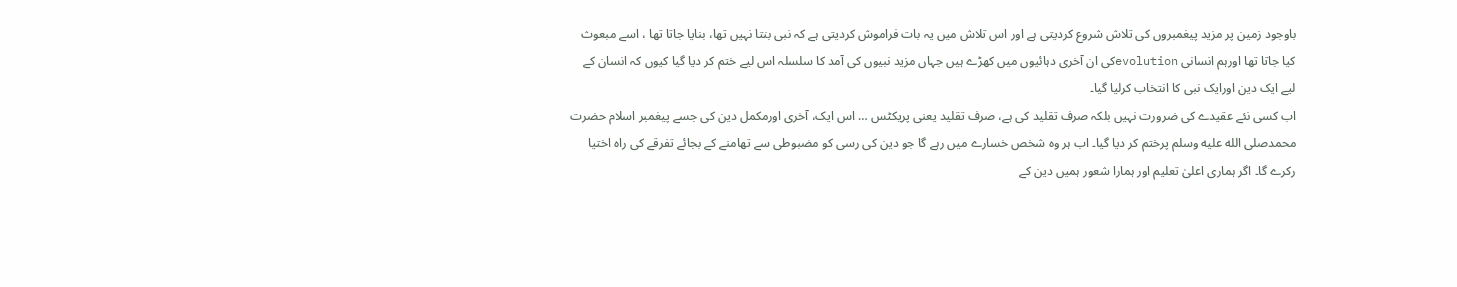باوجود زمین پر مزید پیغمبروں کی تلاش شروع کردیتی ہے اور اس تلاش میں یہ بات فراموش کردیتی ہے کہ نبی بنتا نہیں تھا، بنایا جاتا تھا ، اسے مبعوث کیا جاتا تھا اورہم انسانی evolutionکی ان آخری دہائیوں میں کھڑے ہیں جہاں مزید نبیوں کی آمد کا سلسلہ اس لیے ختم کر دیا گیا کیوں کہ انسان کے لیے ایک دین اورایک نبی کا انتخاب کرلیا گیا۔
اب کسی نئے عقیدے کی ضرورت نہیں بلکہ صرف تقلید کی ہے، صرف تقلید یعنی پریکٹس … اس ایک، آخری اورمکمل دین کی جسے پیغمبر اسلام حضرت محمدصلى الله عليه وسلم پرختم کر دیا گیا۔ اب ہر وہ شخص خسارے میں رہے گا جو دین کی رسی کو مضبوطی سے تھامنے کے بجائے تفرقے کی راہ اختیا رکرے گا۔ اگر ہماری اعلیٰ تعلیم اور ہمارا شعور ہمیں دین کے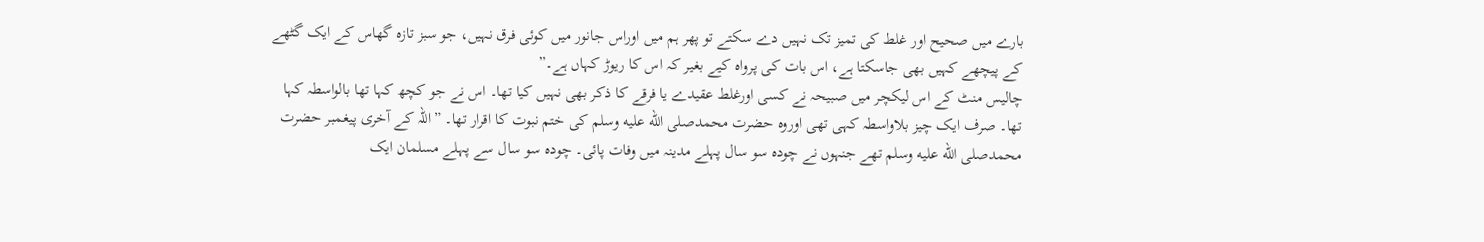بارے میں صحیح اور غلط کی تمیز تک نہیں دے سکتے تو پھر ہم میں اوراس جانور میں کوئی فرق نہیں، جو سبز تازہ گھاس کے ایک گٹھے کے پیچھے کہیں بھی جاسکتا ہے، اس بات کی پرواہ کیے بغیر کہ اس کا ریوڑ کہاں ہے۔”
چالیس منٹ کے اس لیکچر میں صبیحہ نے کسی اورغلط عقیدے یا فرقے کا ذکر بھی نہیں کیا تھا۔ اس نے جو کچھ کہا تھا بالواسطہ کہا تھا۔ صرف ایک چیز بلاواسطہ کہی تھی اوروہ حضرت محمدصلى الله عليه وسلم کی ختم نبوت کا اقرار تھا۔ ”اللہ کے آخری پیغمبر حضرت محمدصلى الله عليه وسلم تھے جنہوں نے چودہ سو سال پہلے مدینہ میں وفات پائی۔ چودہ سو سال سے پہلے مسلمان ایک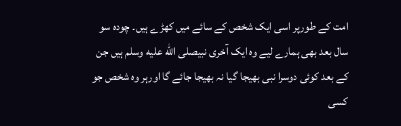امت کے طورپر اسی ایک شخص کے سائے میں کھڑے ہیں۔ چودہ سو سال بعد بھی ہمارے لیے وہ ایک آخری نبیصلى الله عليه وسلم ہیں جن کے بعد کوئی دوسرا نبی بھیجا گیا نہ بھیجا جائے گا اورہر وہ شخص جو کسی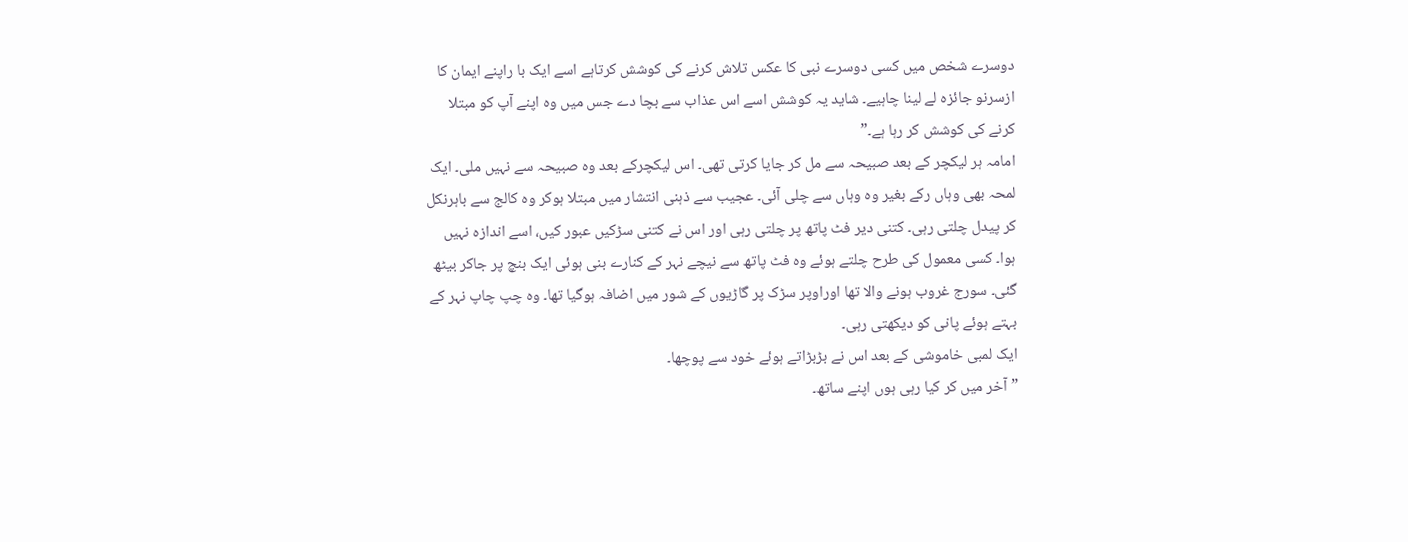دوسرے شخص میں کسی دوسرے نبی کا عکس تلاش کرنے کی کوشش کرتاہے اسے ایک با راپنے ایمان کا ازسرنو جائزہ لے لینا چاہیے۔ شاید یہ کوشش اسے اس عذاب سے بچا دے جس میں وہ اپنے آپ کو مبتلا کرنے کی کوشش کر رہا ہے۔”
امامہ ہر لیکچر کے بعد صبیحہ سے مل کر جایا کرتی تھی۔ اس لیکچرکے بعد وہ صبیحہ سے نہیں ملی۔ ایک لمحہ بھی وہاں رکے بغیر وہ وہاں سے چلی آئی۔ عجیب سے ذہنی انتشار میں مبتلا ہوکر وہ کالج سے باہرنکل کر پیدل چلتی رہی۔ کتنی دیر فٹ پاتھ پر چلتی رہی اور اس نے کتنی سڑکیں عبور کیں، اسے اندازہ نہیں ہوا۔ کسی معمول کی طرح چلتے ہوئے وہ فٹ پاتھ سے نیچے نہر کے کنارے بنی ہوئی ایک بنچ پر جاکر بیٹھ گئی۔ سورج غروب ہونے والا تھا اوراوپر سڑک پر گاڑیوں کے شور میں اضافہ ہوگیا تھا۔ وہ چپ چاپ نہر کے بہتے ہوئے پانی کو دیکھتی رہی۔
ایک لمبی خاموشی کے بعد اس نے بڑبڑاتے ہوئے خود سے پوچھا۔
”آخر میں کر کیا رہی ہوں اپنے ساتھ۔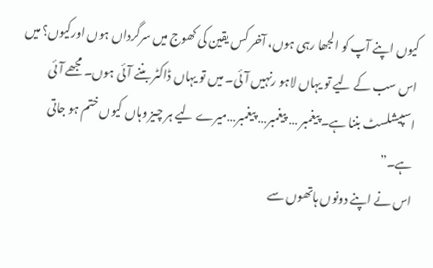کیوں اپنے آپ کو الجھا رہی ہوں، آخر کس یقین کی کھوج میں سرگرداں ہوں اورکیوں؟ میں اس سب کے لیے تو یہاں لاہو رنہیں آئی۔ میں تو یہاں ڈاکٹر بننے آئی ہوں۔ مجھے آئی اسپیشلسٹ بننا ہے۔ پیغمبر … پیغمبر… پیغمبر…میرے لیے ہر چیز وہاں کیوں ختم ہو جاتی ہے۔”
اس نے اپنے دونوں ہاتھوں سے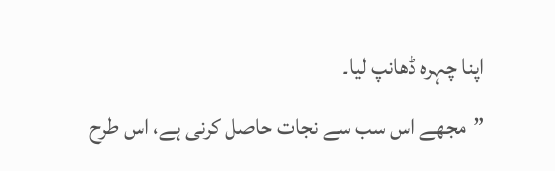اپنا چہرہ ڈھانپ لیا۔
”مجھے اس سب سے نجات حاصل کرنی ہے، اس طرح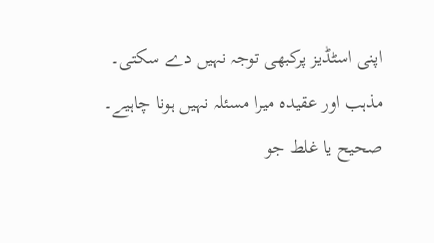اپنی اسٹڈیز پرکبھی توجہ نہیں دے سکتی۔ مذہب اور عقیدہ میرا مسئلہ نہیں ہونا چاہیے۔ صحیح یا غلط جو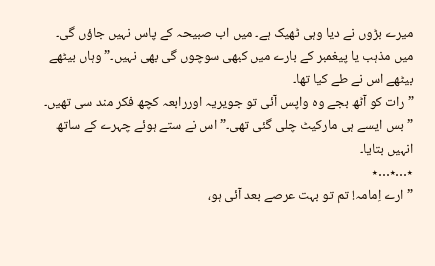میرے بڑوں نے دیا وہی ٹھیک ہے۔ میں اب صبیحہ کے پاس نہیں جاؤں گی۔ میں مذہب یا پیغمبر کے بارے میں کبھی سوچوں گی بھی نہیں۔” وہاں بیٹھے بیٹھے اس نے طے کیا تھا۔
”رات کو آٹھ بجے وہ واپس آئی تو جویریہ اوررابعہ کچھ فکر مند سی تھیں۔
”بس ایسے ہی مارکیٹ چلی گئی تھی۔” اس نے ستے ہوئے چہرے کے ساتھ انہیں بتایا۔
٭…٭…٭
”ارے اِمامہ! تم تو بہت عرصے بعد آئی ہو،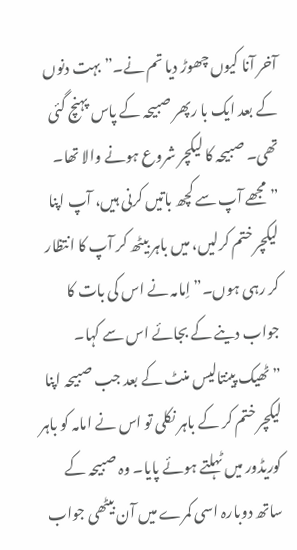آخر آنا کیوں چھوڑ دیا تم نے۔” بہت دنوں کے بعد ایک با رپھر صبیحہ کے پاس پہنچ گئی تھی۔ صبیحہ کا لیکچر شروع ہونے والا تھا۔
”مجھے آپ سے کچھ باتیں کرنی ہیں، آپ اپنا لیکچر ختم کرلیں، میں باہر بیٹھ کر آپ کا انتظار کر رہی ہوں۔” اِمامہ نے اس کی بات کا جواب دینے کے بجائے اس سے کہا۔
”ٹھیک پینتالیس منٹ کے بعد جب صبیحہ اپنا لیکچر ختم کر کے باہر نکلی تو اس نے امامہ کو باہر کوریڈور میں ٹہلتے ہوئے پایا۔ وہ صبیحہ کے ساتھ دوبارہ اسی کمرے میں آن بیٹھی جواب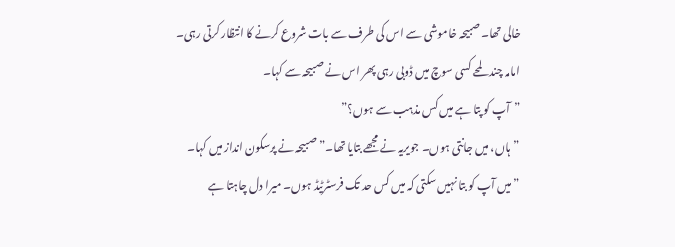خالی تھا۔ صبیحہ خاموشی سے اس کی طرف سے بات شروع کرنے کا انتظار کرتی رہی۔
امامہ چند لمحے کسی سوچ میں ڈوبی رہی پھر اس نے صبیحہ سے کہا۔
”آپ کو پتا ہے میں کس مذہب سے ہوں؟”
”ہاں، میں جانتی ہوں۔ جویریہ نے مجھے بتایا تھا۔” صبیحہ نے پرسکون انداز میں کہا۔
”میں آپ کو بتا نہیں سکتی کہ میں کس حد تک فرسٹرٹیڈ ہوں۔ میرا دل چاہتا ہے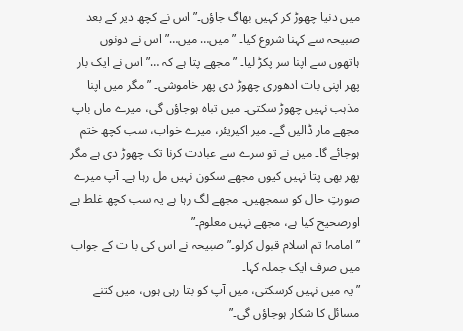میں دنیا چھوڑ کر کہیں بھاگ جاؤں۔” اس نے کچھ دیر کے بعد صبیحہ سے کہنا شروع کیا۔ ”میں… میں…” اس نے دونوں ہاتھوں سے اپنا سر پکڑ لیا۔ ”مجھے پتا ہے کہ …” اس نے ایک بار پھر اپنی بات ادھوری چھوڑ دی پھر خاموشی۔ ”مگر میں اپنا مذہب نہیں چھوڑ سکتی۔ میں تباہ ہوجاؤں گی، میرے ماں باپ مجھے مار ڈالیں گے۔ میر اکیریئر، میرے خواب، سب کچھ ختم ہوجائے گا۔ میں نے تو سرے سے عبادت کرنا تک چھوڑ دی ہے مگر پھر بھی پتا نہیں کیوں مجھے سکون نہیں مل رہا ہے۔ آپ میرے صورتِ حال کو سمجھیں۔ مجھے لگ رہا ہے یہ سب کچھ غلط ہے اورصحیح کیا ہے، مجھے نہیں معلوم۔”
”امامہ! تم اسلام قبول کرلو۔” صبیحہ نے اس کی با ت کے جواب میں صرف ایک جملہ کہا۔
”یہ میں نہیں کرسکتی، میں آپ کو بتا رہی ہوں، میں کتنے مسائل کا شکار ہوجاؤں گی۔”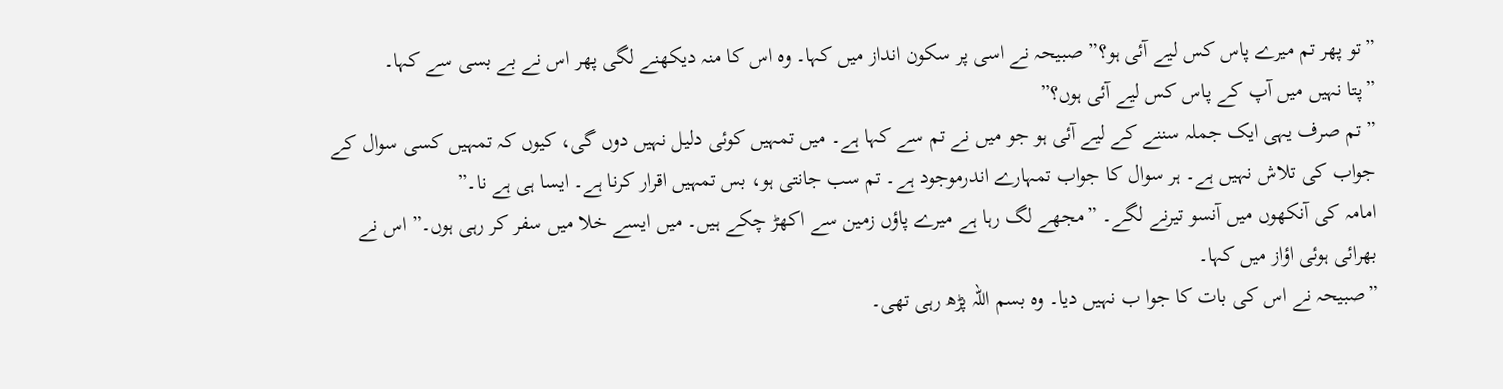”تو پھر تم میرے پاس کس لیے آئی ہو؟” صبیحہ نے اسی پر سکون انداز میں کہا۔ وہ اس کا منہ دیکھنے لگی پھر اس نے بے بسی سے کہا۔
”پتا نہیں میں آپ کے پاس کس لیے آئی ہوں؟”
”تم صرف یہی ایک جملہ سننے کے لیے آئی ہو جو میں نے تم سے کہا ہے۔ میں تمہیں کوئی دلیل نہیں دوں گی، کیوں کہ تمہیں کسی سوال کے جواب کی تلاش نہیں ہے۔ ہر سوال کا جواب تمہارے اندرموجود ہے۔ تم سب جانتی ہو، بس تمہیں اقرار کرنا ہے۔ ایسا ہی ہے نا۔”
امامہ کی آنکھوں میں آنسو تیرنے لگے۔ ”مجھے لگ رہا ہے میرے پاؤں زمین سے اکھڑ چکے ہیں۔ میں ایسے خلا میں سفر کر رہی ہوں۔” اس نے بھرائی ہوئی اؤاز میں کہا۔
”صبیحہ نے اس کی بات کا جوا ب نہیں دیا۔ وہ بسم اللہ پڑھ رہی تھی۔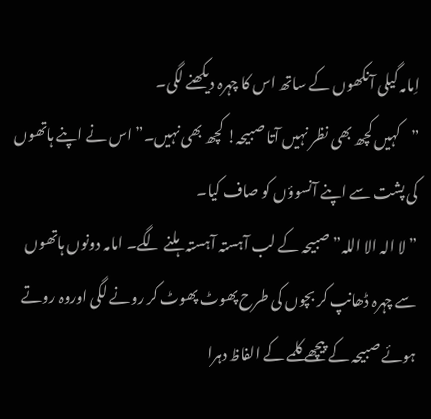اِمامہ گیلی آنکھوں کے ساتھ اس کا چہرہ دیکھنے لگی۔
”کہیں کچھ بھی نظر نہیں آتا صبیحہ! کچھ بھی نہیں۔” اس نے اپنے ہاتھوں کی پشت سے اپنے آنسوؤں کو صاف کیا۔
”لا الہ الا اللہ” صبیحہ کے لب آہستہ آہستہ ہلنے لگے۔ امامہ دونوں ہاتھوں سے چہرہ ڈھانپ کر بچوں کی طرح پھوٹ پھوٹ کر رونے لگی اوروہ روتے ہوئے صبیحہ کے پیچھے کلمے کے الفاظ دہرا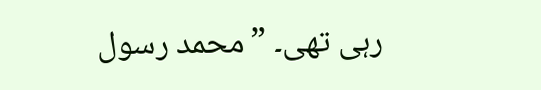رہی تھی۔ ”محمد رسول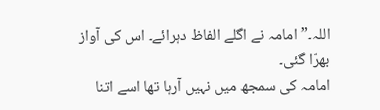اللہ۔” امامہ نے اگلے الفاظ دہرائے۔ اس کی آواز بھرّا گئی۔
امامہ کی سمجھ میں نہیں آرہا تھا اسے اتنا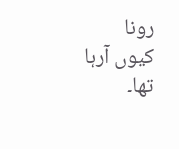رونا کیوں آرہا تھا۔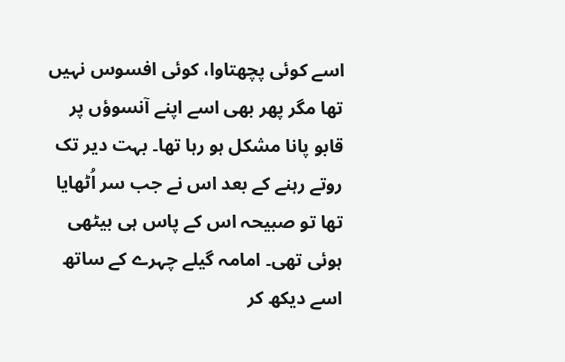اسے کوئی پچھتاوا، کوئی افسوس نہیں تھا مگر پھر بھی اسے اپنے آنسوؤں پر قابو پانا مشکل ہو رہا تھا۔ بہت دیر تک روتے رہنے کے بعد اس نے جب سر اُٹھایا تھا تو صبیحہ اس کے پاس ہی بیٹھی ہوئی تھی۔ امامہ گیلے چہرے کے ساتھ اسے دیکھ کر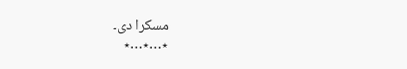مسکرا دی۔
٭…٭…٭